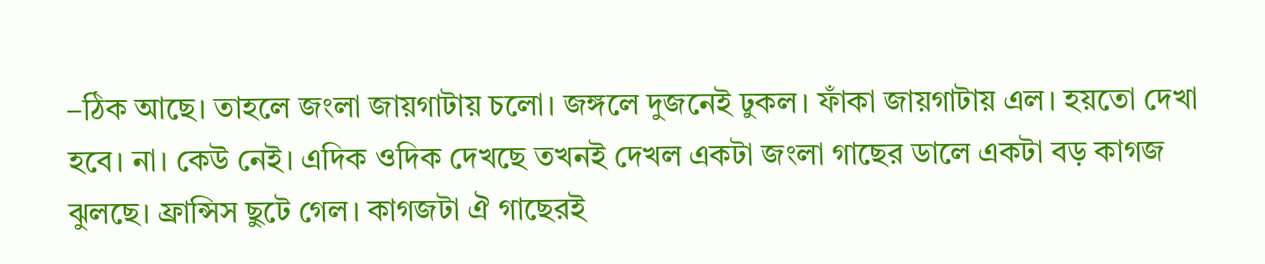–ঠিক আছে। তাহলে জংলা জায়গাটায় চলো। জঙ্গলে দুজনেই ঢুকল। ফাঁকা জায়গাটায় এল। হয়তো দেখা হবে। না। কেউ নেই। এদিক ওদিক দেখছে তখনই দেখল একটা জংলা গাছের ডালে একটা বড় কাগজ ঝুলছে। ফ্রান্সিস ছুটে গেল। কাগজটা ঐ গাছেরই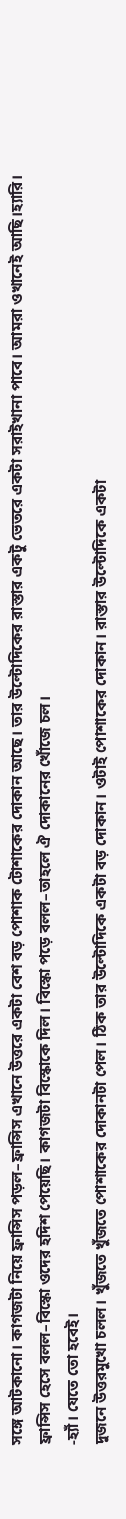সঙ্গে আটকানো। কাগজটা নিয়ে ফ্রান্সিস পড়ল–ফ্রান্সিস এখানে উত্তরে একটা বেশ বড় পোশাক টোশাকের দোকান আছে। তার উল্টোদিকের রাস্তার একটু ভেতরে একটা সরাইখানা পাবে। আমরা ওখানেই আছি।হ্যারি।
ফ্রান্সিস হেসে বলল–বিস্কো ওদের হদিশ পেয়েছি। কাগজটা বিস্কোকে দিল। বিস্কো পড়ে বলল–তাহলে ঐ দোকানের খোঁজে চল।
-হ্যাঁ। যেতে তো হবেই।
দুজনে উত্তরমুখো চলল। খুঁজতে খুঁজতে পোশাকের দোকানটা পেল। ঠিক তার উল্টোদিকে একটা বড় দোকান। ওটাই পোশাকের দোকান। রাস্তার উল্টোদিকে একটা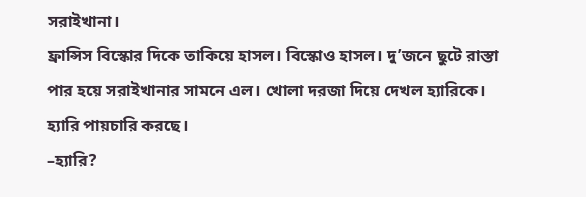সরাইখানা।
ফ্রান্সিস বিস্কোর দিকে তাকিয়ে হাসল। বিস্কোও হাসল। দু’জনে ছুটে রাস্তা পার হয়ে সরাইখানার সামনে এল। খোলা দরজা দিয়ে দেখল হ্যারিকে। হ্যারি পায়চারি করছে।
–হ্যারি?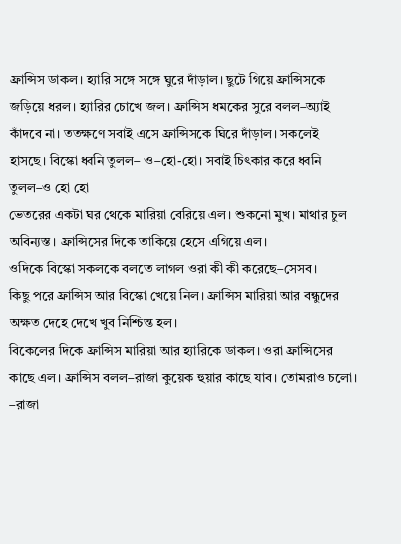ফ্রান্সিস ডাকল। হ্যারি সঙ্গে সঙ্গে ঘুরে দাঁড়াল। ছুটে গিয়ে ফ্রান্সিসকে জড়িয়ে ধরল। হ্যারির চোখে জল। ফ্রান্সিস ধমকের সুরে বলল–অ্যাই কাঁদবে না। ততক্ষণে সবাই এসে ফ্রান্সিসকে ঘিরে দাঁড়াল। সকলেই হাসছে। বিস্কো ধ্বনি তুলল– ও–হো-হো। সবাই চিৎকার করে ধ্বনি তুলল–ও হো হো
ভেতরের একটা ঘর থেকে মারিয়া বেরিয়ে এল। শুকনো মুখ। মাথার চুল অবিন্যস্ত। ফ্রান্সিসের দিকে তাকিয়ে হেসে এগিয়ে এল।
ওদিকে বিস্কো সকলকে বলতে লাগল ওরা কী কী করেছে–সেসব।
কিছু পরে ফ্রান্সিস আর বিস্কো খেয়ে নিল। ফ্রান্সিস মারিয়া আর বন্ধুদের অক্ষত দেহে দেখে খুব নিশ্চিন্ত হল।
বিকেলের দিকে ফ্রান্সিস মারিয়া আর হ্যারিকে ডাকল। ওরা ফ্রান্সিসের কাছে এল। ফ্রান্সিস বলল–রাজা কুয়েক হুয়ার কাছে যাব। তোমরাও চলো।
–রাজা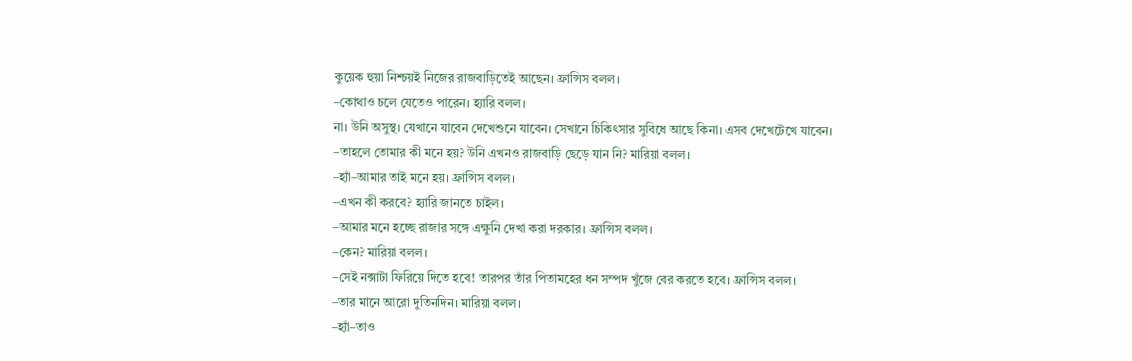কুয়েক হুয়া নিশ্চয়ই নিজের রাজবাড়িতেই আছেন। ফ্রান্সিস বলল।
–কোথাও চলে যেতেও পারেন। হ্যারি বলল।
না। উনি অসুস্থ। যেখানে যাবেন দেখেশুনে যাবেন। সেখানে চিকিৎসার সুবিধে আছে কিনা। এসব দেখেটেখে যাবেন।
–তাহলে তোমার কী মনে হয়? উনি এখনও রাজবাড়ি ছেড়ে যান নি? মারিয়া বলল।
–হ্যাঁ–আমার তাই মনে হয়। ফ্রান্সিস বলল।
–এখন কী করবে? হ্যারি জানতে চাইল।
–আমার মনে হচ্ছে রাজার সঙ্গে এক্ষুনি দেখা করা দরকার। ফ্রান্সিস বলল।
–কেন? মারিয়া বলল।
–সেই নক্সাটা ফিরিয়ে দিতে হবে! তারপর তাঁর পিতামহের ধন সম্পদ খুঁজে বের করতে হবে। ফ্রান্সিস বলল।
–তার মানে আরো দুতিনদিন। মারিয়া বলল।
–হ্যাঁ–তাও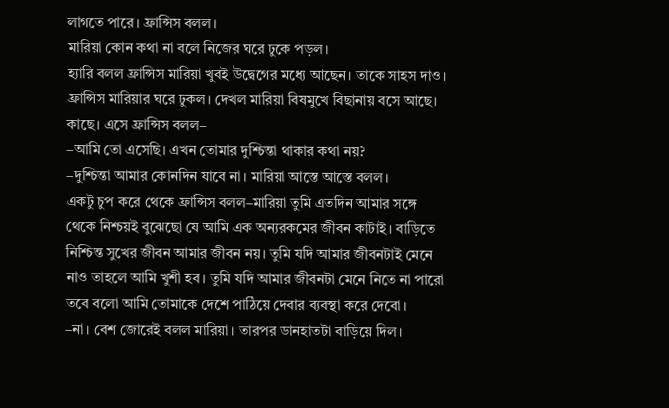লাগতে পারে। ফ্রান্সিস বলল।
মারিয়া কোন কথা না বলে নিজের ঘরে ঢুকে পড়ল।
হ্যারি বলল ফ্রান্সিস মারিয়া খুবই উদ্বেগের মধ্যে আছেন। তাকে সাহস দাও।
ফ্রান্সিস মারিয়ার ঘরে ঢুকল। দেখল মারিয়া বিষমুখে বিছানায় বসে আছে। কাছে। এসে ফ্রান্সিস বলল–
–আমি তো এসেছি। এখন তোমার দুশ্চিন্তা থাকার কথা নয়?
–দুশ্চিন্তা আমার কোনদিন যাবে না। মারিয়া আস্তে আস্তে বলল।
একটু চুপ করে থেকে ফ্রান্সিস বলল–মারিয়া তুমি এতদিন আমার সঙ্গে থেকে নিশ্চয়ই বুঝেছো যে আমি এক অন্যরকমের জীবন কাটাই। বাড়িতে নিশ্চিন্ত সুখের জীবন আমার জীবন নয়। তুমি যদি আমার জীবনটাই মেনে নাও তাহলে আমি খুশী হব। তুমি যদি আমার জীবনটা মেনে নিতে না পারো তবে বলো আমি তোমাকে দেশে পাঠিয়ে দেবার ব্যবস্থা করে দেবো।
–না। বেশ জোরেই বলল মারিয়া। তারপর ডানহাতটা বাড়িয়ে দিল।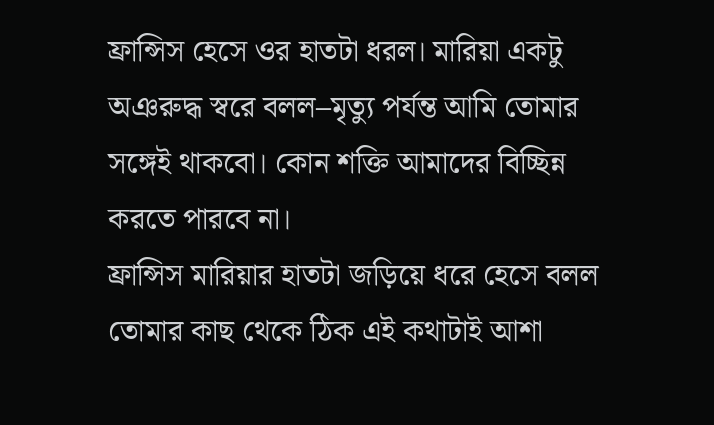ফ্রান্সিস হেসে ওর হাতটা ধরল। মারিয়া একটু অঞরুদ্ধ স্বরে বলল–মৃত্যু পর্যন্ত আমি তোমার সঙ্গেই থাকবো। কোন শক্তি আমাদের বিচ্ছিন্ন করতে পারবে না।
ফ্রান্সিস মারিয়ার হাতটা জড়িয়ে ধরে হেসে বলল তোমার কাছ থেকে ঠিক এই কথাটাই আশা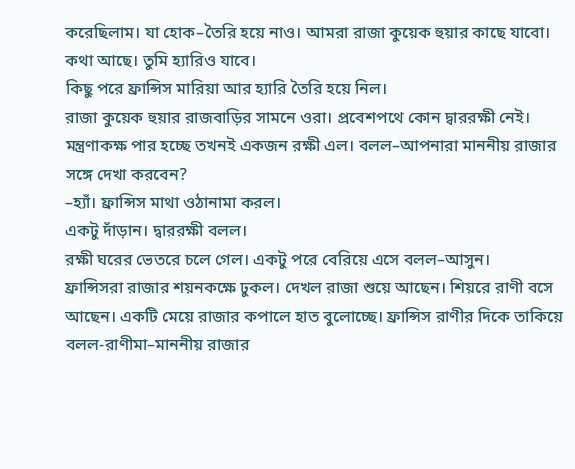করেছিলাম। যা হোক–তৈরি হয়ে নাও। আমরা রাজা কুয়েক হুয়ার কাছে যাবো। কথা আছে। তুমি হ্যারিও যাবে।
কিছু পরে ফ্রান্সিস মারিয়া আর হ্যারি তৈরি হয়ে নিল।
রাজা কুয়েক হুয়ার রাজবাড়ির সামনে ওরা। প্রবেশপথে কোন দ্বাররক্ষী নেই। মন্ত্রণাকক্ষ পার হচ্ছে তখনই একজন রক্ষী এল। বলল–আপনারা মাননীয় রাজার সঙ্গে দেখা করবেন?
–হ্যাঁ। ফ্রান্সিস মাথা ওঠানামা করল।
একটু দাঁড়ান। দ্বাররক্ষী বলল।
রক্ষী ঘরের ভেতরে চলে গেল। একটু পরে বেরিয়ে এসে বলল–আসুন।
ফ্রান্সিসরা রাজার শয়নকক্ষে ঢুকল। দেখল রাজা শুয়ে আছেন। শিয়রে রাণী বসে আছেন। একটি মেয়ে রাজার কপালে হাত বুলোচ্ছে। ফ্রান্সিস রাণীর দিকে তাকিয়ে বলল-রাণীমা–মাননীয় রাজার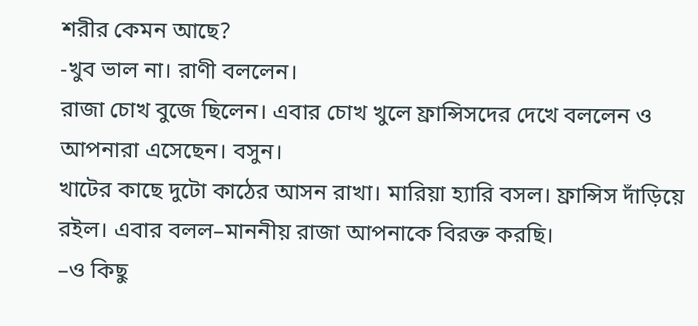শরীর কেমন আছে?
-খুব ভাল না। রাণী বললেন।
রাজা চোখ বুজে ছিলেন। এবার চোখ খুলে ফ্রান্সিসদের দেখে বললেন ও আপনারা এসেছেন। বসুন।
খাটের কাছে দুটো কাঠের আসন রাখা। মারিয়া হ্যারি বসল। ফ্রান্সিস দাঁড়িয়ে রইল। এবার বলল–মাননীয় রাজা আপনাকে বিরক্ত করছি।
–ও কিছু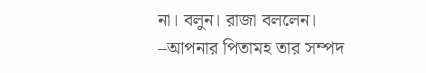না। বলুন। রাজা বললেন।
–আপনার পিতামহ তার সম্পদ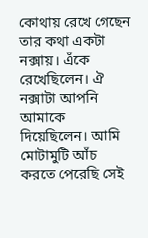কোথায় রেখে গেছেন তার কথা একটা নক্সায়। এঁকে রেখেছিলেন। ঐ নক্সাটা আপনি আমাকে দিয়েছিলেন। আমি মোটামুটি আঁচ করতে পেরেছি সেই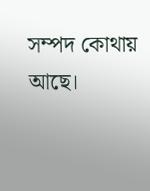সম্পদ কোথায় আছে।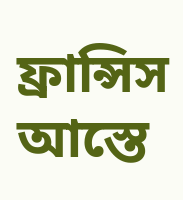ফ্রান্সিস আস্তে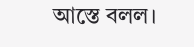আস্তে বলল।